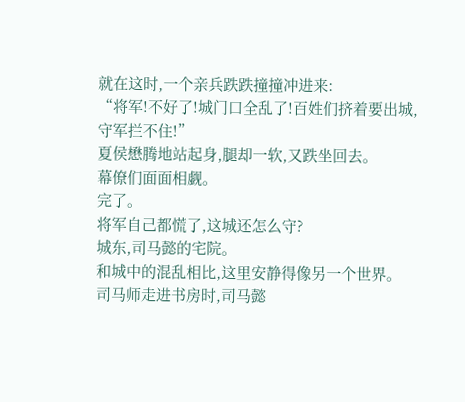就在这时,一个亲兵跌跌撞撞冲进来:
“将军!不好了!城门口全乱了!百姓们挤着要出城,守军拦不住!”
夏侯懋腾地站起身,腿却一软,又跌坐回去。
幕僚们面面相觑。
完了。
将军自己都慌了,这城还怎么守?
城东,司马懿的宅院。
和城中的混乱相比,这里安静得像另一个世界。
司马师走进书房时,司马懿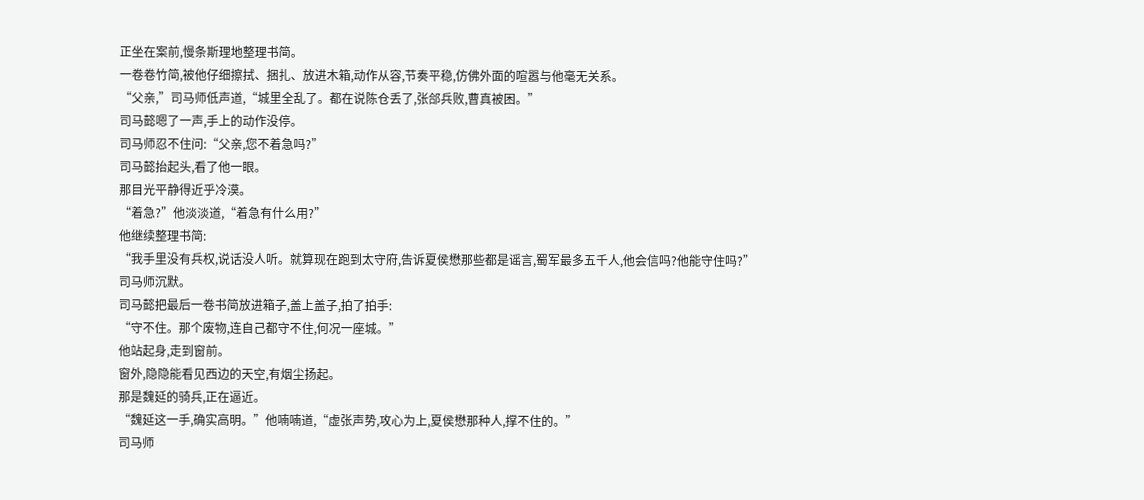正坐在案前,慢条斯理地整理书简。
一卷卷竹简,被他仔细擦拭、捆扎、放进木箱,动作从容,节奏平稳,仿佛外面的喧嚣与他毫无关系。
“父亲,”司马师低声道,“城里全乱了。都在说陈仓丢了,张郃兵败,曹真被困。”
司马懿嗯了一声,手上的动作没停。
司马师忍不住问:“父亲,您不着急吗?”
司马懿抬起头,看了他一眼。
那目光平静得近乎冷漠。
“着急?”他淡淡道,“着急有什么用?”
他继续整理书简:
“我手里没有兵权,说话没人听。就算现在跑到太守府,告诉夏侯懋那些都是谣言,蜀军最多五千人,他会信吗?他能守住吗?”
司马师沉默。
司马懿把最后一卷书简放进箱子,盖上盖子,拍了拍手:
“守不住。那个废物,连自己都守不住,何况一座城。”
他站起身,走到窗前。
窗外,隐隐能看见西边的天空,有烟尘扬起。
那是魏延的骑兵,正在逼近。
“魏延这一手,确实高明。”他喃喃道,“虚张声势,攻心为上,夏侯懋那种人,撑不住的。”
司马师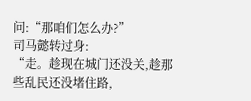问:“那咱们怎么办?”
司马懿转过身:
“走。趁现在城门还没关,趁那些乱民还没堵住路,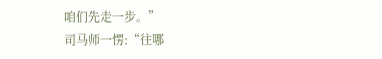咱们先走一步。”
司马师一愣:“往哪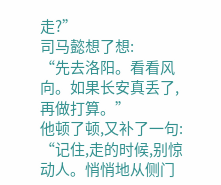走?”
司马懿想了想:
“先去洛阳。看看风向。如果长安真丢了,再做打算。”
他顿了顿,又补了一句:
“记住,走的时候,别惊动人。悄悄地从侧门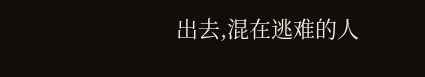出去,混在逃难的人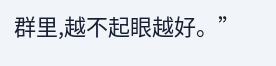群里,越不起眼越好。”